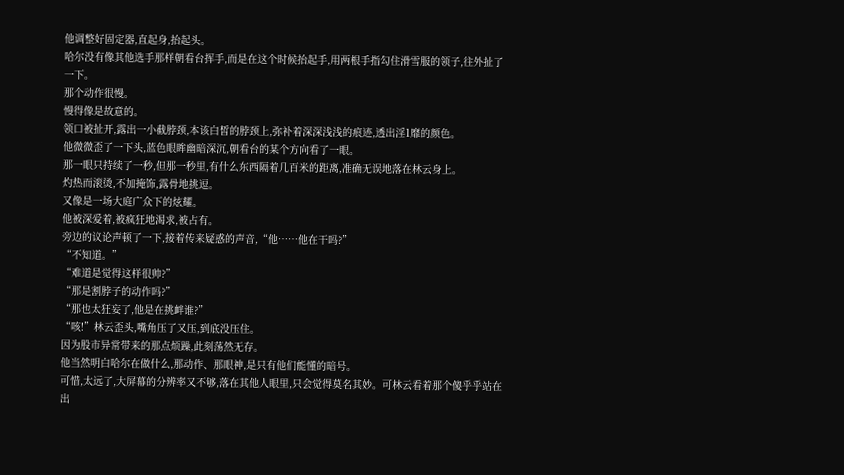他调整好固定器,直起身,抬起头。
哈尔没有像其他选手那样朝看台挥手,而是在这个时候抬起手,用两根手指勾住滑雪服的领子,往外扯了一下。
那个动作很慢。
慢得像是故意的。
领口被扯开,露出一小截脖颈,本该白皙的脖颈上,弥补着深深浅浅的痕迹,透出淫1靡的颜色。
他微微歪了一下头,蓝色眼眸幽暗深沉,朝看台的某个方向看了一眼。
那一眼只持续了一秒,但那一秒里,有什么东西隔着几百米的距离,准确无误地落在林云身上。
灼热而滚烫,不加掩饰,露骨地挑逗。
又像是一场大庭广众下的炫耀。
他被深爱着,被疯狂地渴求,被占有。
旁边的议论声顿了一下,接着传来疑惑的声音,“他……他在干吗?”
“不知道。”
“难道是觉得这样很帅?”
“那是割脖子的动作吗?”
“那也太狂妄了,他是在挑衅谁?”
“咳!”林云歪头,嘴角压了又压,到底没压住。
因为股市异常带来的那点烦躁,此刻荡然无存。
他当然明白哈尔在做什么,那动作、那眼神,是只有他们能懂的暗号。
可惜,太远了,大屏幕的分辨率又不够,落在其他人眼里,只会觉得莫名其妙。可林云看着那个傻乎乎站在出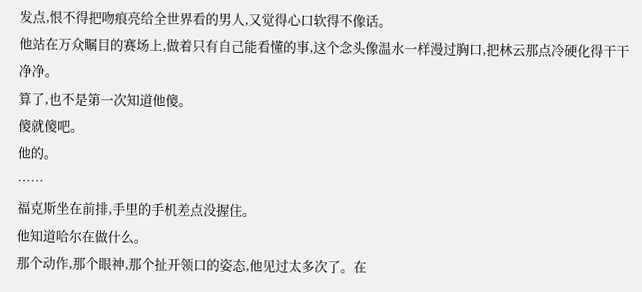发点,恨不得把吻痕亮给全世界看的男人,又觉得心口软得不像话。
他站在万众瞩目的赛场上,做着只有自己能看懂的事,这个念头像温水一样漫过胸口,把林云那点冷硬化得干干净净。
算了,也不是第一次知道他傻。
傻就傻吧。
他的。
……
福克斯坐在前排,手里的手机差点没握住。
他知道哈尔在做什么。
那个动作,那个眼神,那个扯开领口的姿态,他见过太多次了。在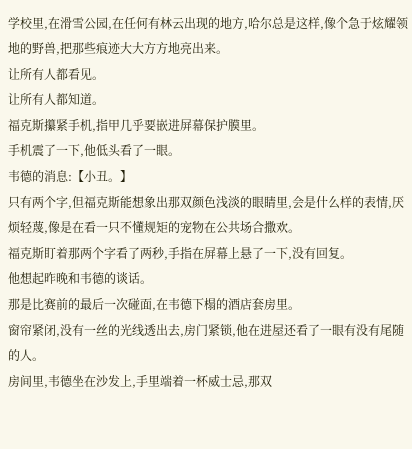学校里,在滑雪公园,在任何有林云出现的地方,哈尔总是这样,像个急于炫耀领地的野兽,把那些痕迹大大方方地亮出来。
让所有人都看见。
让所有人都知道。
福克斯攥紧手机,指甲几乎要嵌进屏幕保护膜里。
手机震了一下,他低头看了一眼。
韦德的消息:【小丑。】
只有两个字,但福克斯能想象出那双颜色浅淡的眼睛里,会是什么样的表情,厌烦轻蔑,像是在看一只不懂规矩的宠物在公共场合撒欢。
福克斯盯着那两个字看了两秒,手指在屏幕上悬了一下,没有回复。
他想起昨晚和韦德的谈话。
那是比赛前的最后一次碰面,在韦德下榻的酒店套房里。
窗帘紧闭,没有一丝的光线透出去,房门紧锁,他在进屋还看了一眼有没有尾随的人。
房间里,韦德坐在沙发上,手里端着一杯威士忌,那双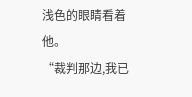浅色的眼睛看着他。
“裁判那边,我已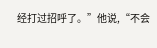经打过招呼了。”他说,“不会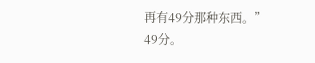再有49分那种东西。”
49分。